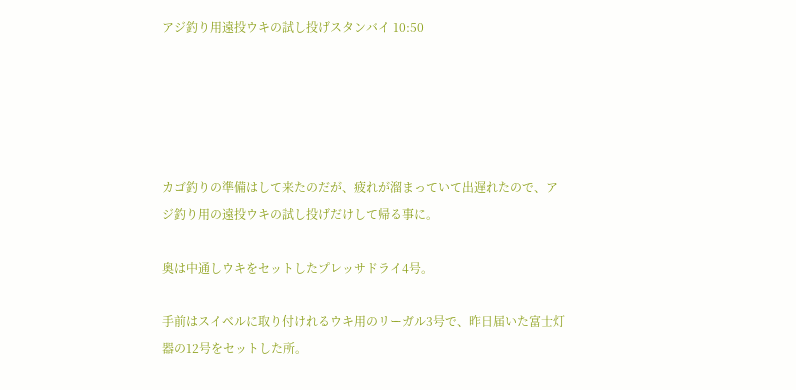アジ釣り用遠投ウキの試し投げスタンバイ 10:50





カゴ釣りの準備はして来たのだが、疲れが溜まっていて出遅れたので、アジ釣り用の遠投ウキの試し投げだけして帰る事に。

奥は中通しウキをセットしたプレッサドライ4号。

手前はスイベルに取り付けれるウキ用のリーガル3号で、昨日届いた富士灯器の12号をセットした所。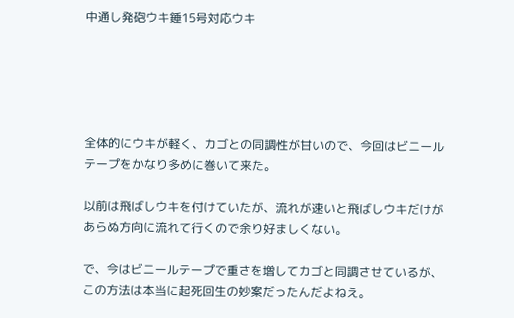中通し発砲ウキ錘15号対応ウキ





全体的にウキが軽く、カゴとの同調性が甘いので、今回はビニールテープをかなり多めに巻いて来た。

以前は飛ばしウキを付けていたが、流れが速いと飛ばしウキだけがあらぬ方向に流れて行くので余り好ましくない。

で、今はビニールテープで重さを増してカゴと同調させているが、この方法は本当に起死回生の妙案だったんだよねえ。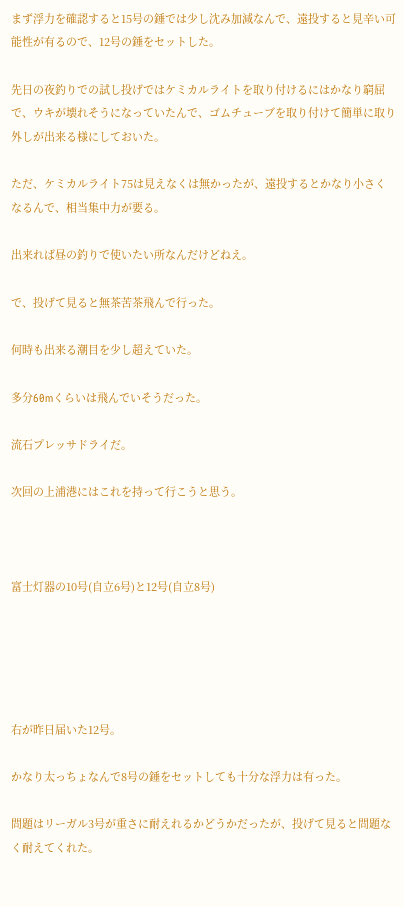まず浮力を確認すると15号の錘では少し沈み加減なんで、遠投すると見辛い可能性が有るので、12号の錘をセットした。

先日の夜釣りでの試し投げではケミカルライトを取り付けるにはかなり窮屈で、ウキが壊れそうになっていたんで、ゴムチューブを取り付けて簡単に取り外しが出来る様にしておいた。

ただ、ケミカルライト75は見えなくは無かったが、遠投するとかなり小さくなるんで、相当集中力が要る。

出来れば昼の釣りで使いたい所なんだけどねえ。

で、投げて見ると無茶苦茶飛んで行った。

何時も出来る潮目を少し超えていた。

多分60mくらいは飛んでいそうだった。

流石プレッサドライだ。

次回の上浦港にはこれを持って行こうと思う。



富士灯器の10号(自立6号)と12号(自立8号)





右が昨日届いた12号。

かなり太っちょなんで8号の錘をセットしても十分な浮力は有った。

問題はリーガル3号が重さに耐えれるかどうかだったが、投げて見ると問題なく耐えてくれた。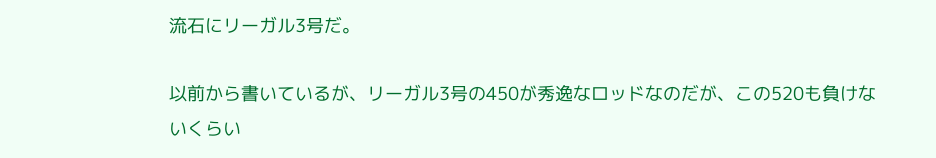流石にリーガル3号だ。

以前から書いているが、リーガル3号の450が秀逸なロッドなのだが、この520も負けないくらい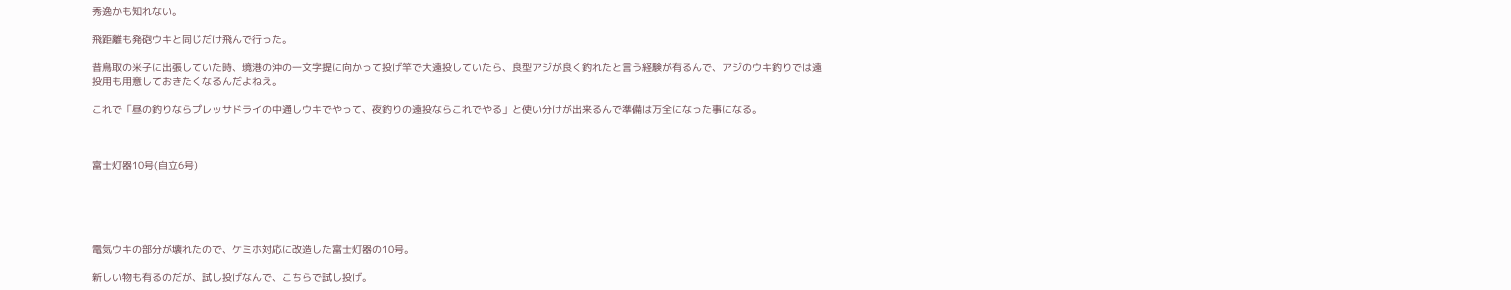秀逸かも知れない。

飛距離も発砲ウキと同じだけ飛んで行った。

昔鳥取の米子に出張していた時、境港の沖の一文字提に向かって投げ竿で大遠投していたら、良型アジが良く釣れたと言う経験が有るんで、アジのウキ釣りでは遠投用も用意しておきたくなるんだよねえ。

これで「昼の釣りならプレッサドライの中通しウキでやって、夜釣りの遠投ならこれでやる」と使い分けが出来るんで準備は万全になった事になる。



富士灯器10号(自立6号)





電気ウキの部分が壊れたので、ケミホ対応に改造した富士灯器の10号。

新しい物も有るのだが、試し投げなんで、こちらで試し投げ。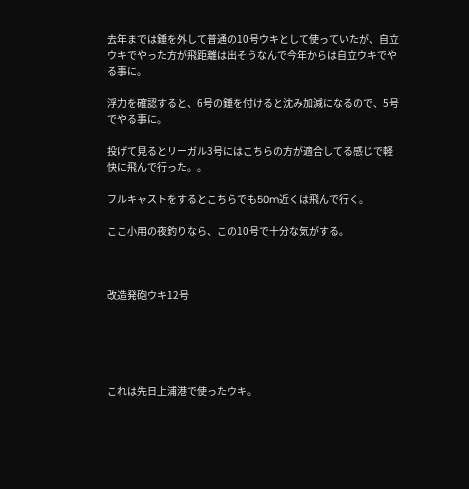去年までは錘を外して普通の10号ウキとして使っていたが、自立ウキでやった方が飛距離は出そうなんで今年からは自立ウキでやる事に。

浮力を確認すると、6号の錘を付けると沈み加減になるので、5号でやる事に。

投げて見るとリーガル3号にはこちらの方が適合してる感じで軽快に飛んで行った。。

フルキャストをするとこちらでも50m近くは飛んで行く。

ここ小用の夜釣りなら、この10号で十分な気がする。



改造発砲ウキ12号





これは先日上浦港で使ったウキ。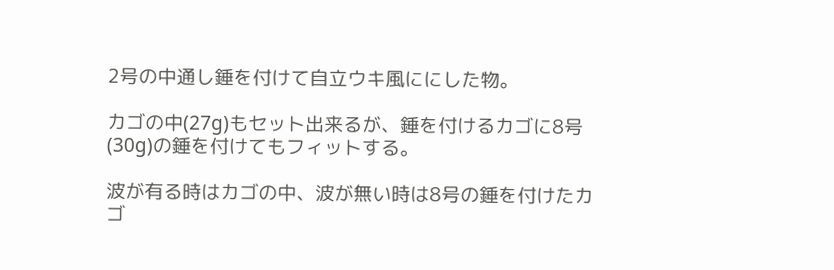2号の中通し錘を付けて自立ウキ風ににした物。

カゴの中(27g)もセット出来るが、錘を付けるカゴに8号(30g)の錘を付けてもフィットする。

波が有る時はカゴの中、波が無い時は8号の錘を付けたカゴ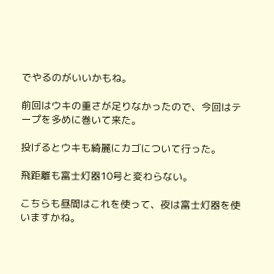でやるのがいいかもね。

前回はウキの重さが足りなかったので、今回はテープを多めに巻いて来た。

投げるとウキも綺麗にカゴについて行った。

飛距離も富士灯器10号と変わらない。

こちらも昼間はこれを使って、夜は富士灯器を使いますかね。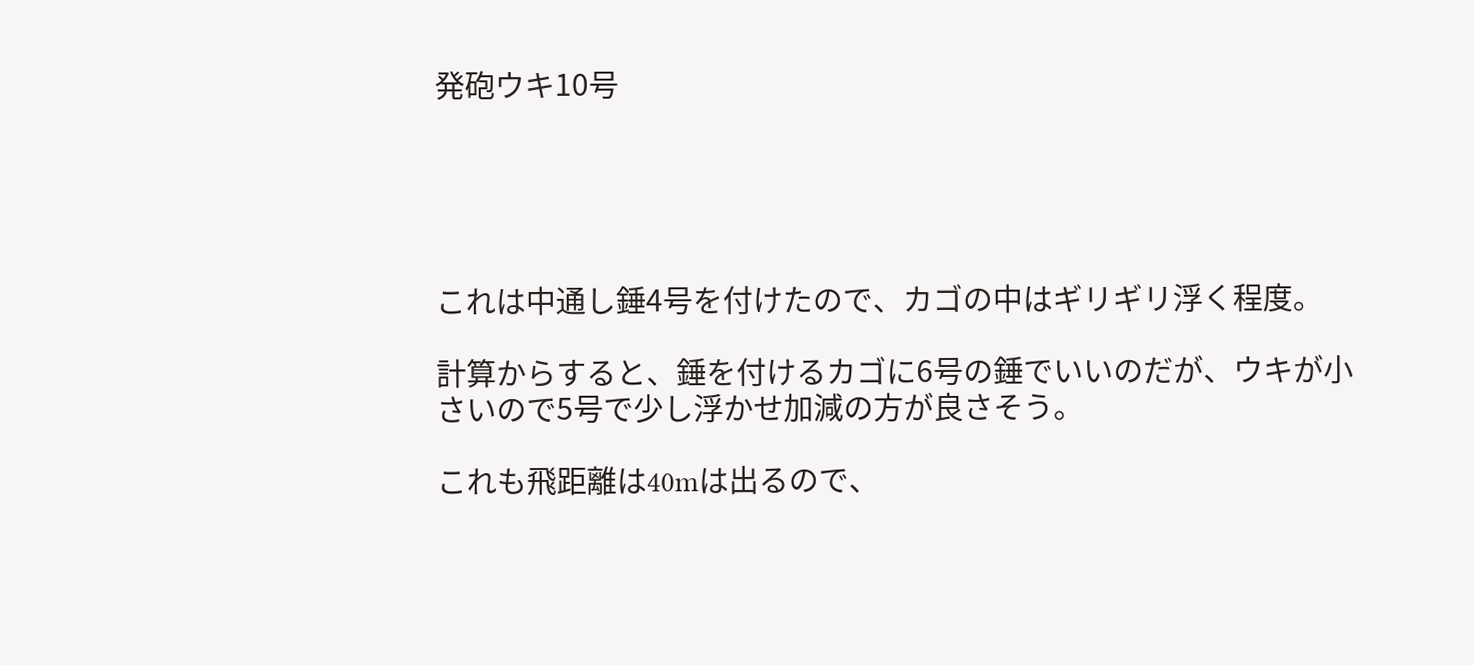発砲ウキ10号





これは中通し錘4号を付けたので、カゴの中はギリギリ浮く程度。

計算からすると、錘を付けるカゴに6号の錘でいいのだが、ウキが小さいので5号で少し浮かせ加減の方が良さそう。

これも飛距離は40mは出るので、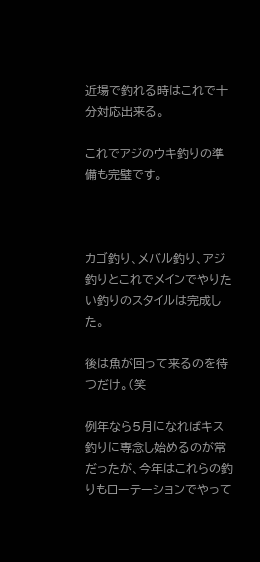近場で釣れる時はこれで十分対応出来る。

これでアジのウキ釣りの準備も完璧です。



カゴ釣り、メバル釣り、アジ釣りとこれでメインでやりたい釣りのスタイルは完成した。

後は魚が回って来るのを待つだけ。(笑

例年なら5月になればキス釣りに専念し始めるのが常だったが、今年はこれらの釣りもローテーションでやって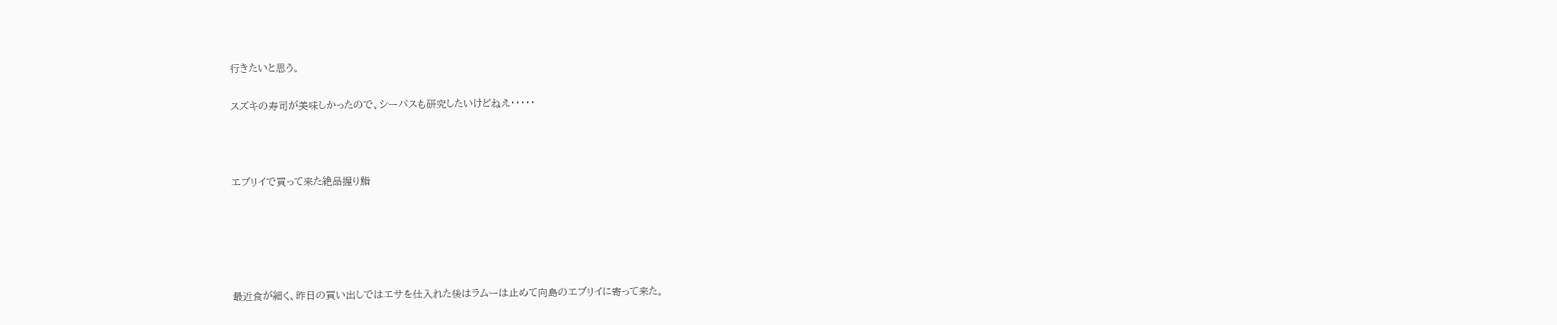行きたいと思う。

スズキの寿司が美味しかったので、シーバスも研究したいけどねえ・・・・・



エブリイで買って来た絶品握り鮨





最近食が細く、昨日の買い出しではエサを仕入れた後はラムーは止めて向島のエブリイに寄って来た。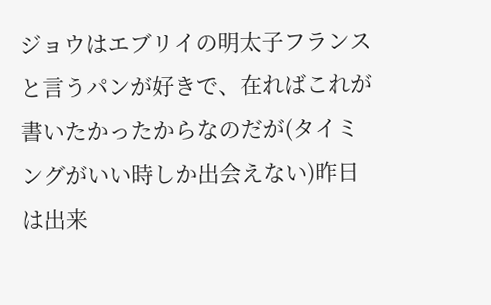ジョウはエブリイの明太子フランスと言うパンが好きで、在ればこれが書いたかったからなのだが(タイミングがいい時しか出会えない)昨日は出来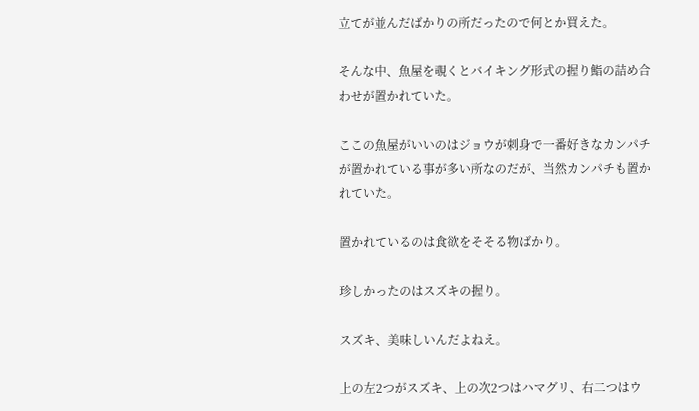立てが並んだばかりの所だったので何とか買えた。

そんな中、魚屋を覗くとバイキング形式の握り鮨の詰め合わせが置かれていた。

ここの魚屋がいいのはジョウが刺身で一番好きなカンパチが置かれている事が多い所なのだが、当然カンパチも置かれていた。

置かれているのは食欲をそそる物ばかり。

珍しかったのはスズキの握り。

スズキ、美味しいんだよねえ。

上の左2つがスズキ、上の次2つはハマグリ、右二つはウ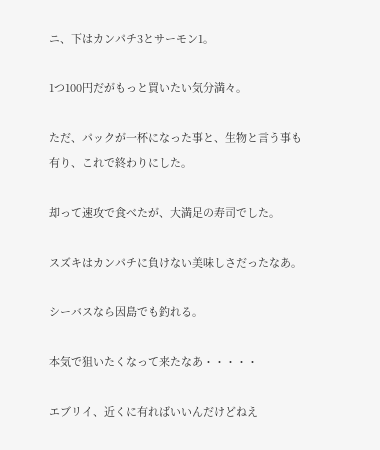ニ、下はカンパチ3とサーモン1。

1つ100円だがもっと買いたい気分満々。

ただ、パックが一杯になった事と、生物と言う事も有り、これで終わりにした。

却って速攻で食べたが、大満足の寿司でした。

スズキはカンパチに負けない美味しさだったなあ。

シーバスなら因島でも釣れる。

本気で狙いたくなって来たなあ・・・・・

エブリイ、近くに有ればいいんだけどねえ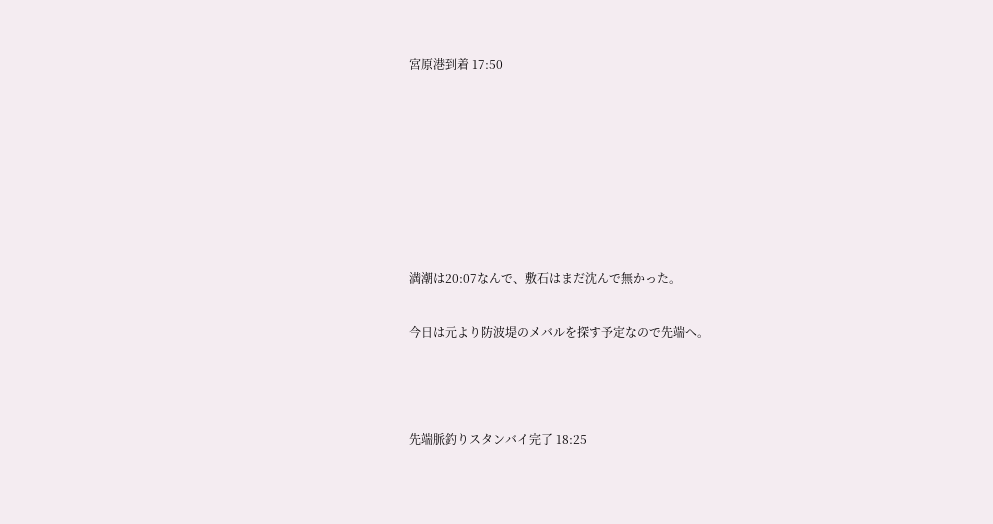宮原港到着 17:50







満潮は20:07なんで、敷石はまだ沈んで無かった。

今日は元より防波堤のメバルを探す予定なので先端へ。



先端脈釣りスタンバイ完了 18:25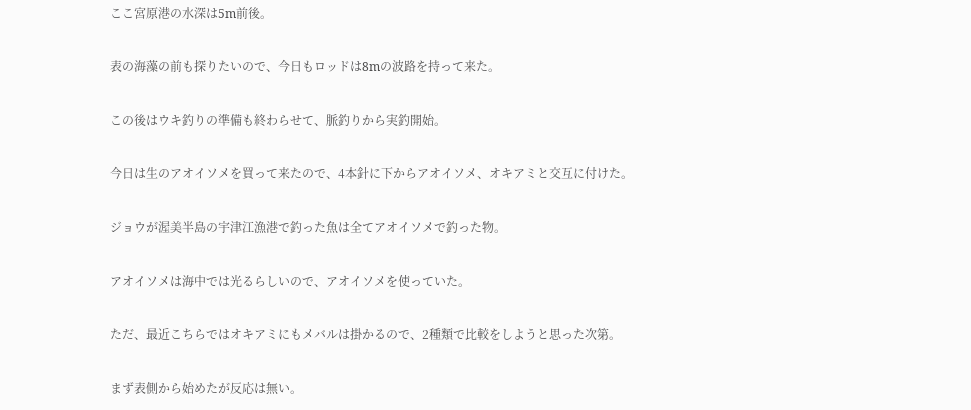ここ宮原港の水深は5m前後。

表の海藻の前も探りたいので、今日もロッドは8mの波路を持って来た。

この後はウキ釣りの準備も終わらせて、脈釣りから実釣開始。

今日は生のアオイソメを買って来たので、4本針に下からアオイソメ、オキアミと交互に付けた。

ジョウが渥美半島の宇津江漁港で釣った魚は全てアオイソメで釣った物。

アオイソメは海中では光るらしいので、アオイソメを使っていた。

ただ、最近こちらではオキアミにもメバルは掛かるので、2種類で比較をしようと思った次第。

まず表側から始めたが反応は無い。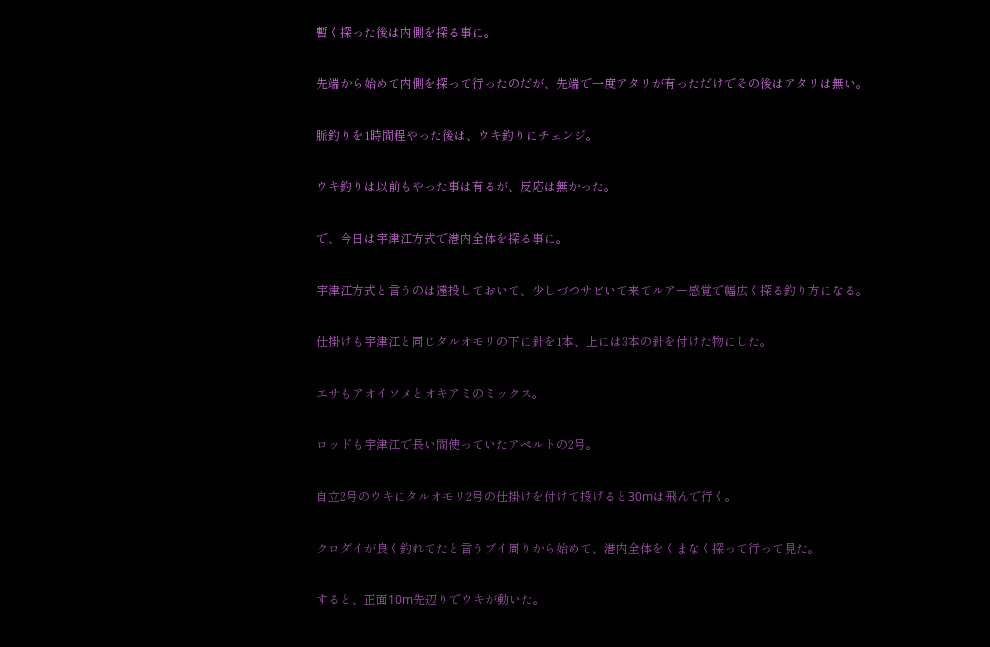暫く探った後は内側を探る事に。

先端から始めて内側を探って行ったのだが、先端で一度アタリが有っただけでその後はアタリは無い。

脈釣りを1時間程やった後は、ウキ釣りにチェンジ。

ウキ釣りは以前もやった事は有るが、反応は無かった。

で、今日は宇津江方式で港内全体を探る事に。

宇津江方式と言うのは遠投しておいて、少しづつサビいて来てルアー感覚で幅広く探る釣り方になる。

仕掛けも宇津江と同じタルオモリの下に針を1本、上には3本の針を付けた物にした。

エサもアオイソメとオキアミのミックス。

ロッドも宇津江で長い間使っていたアペルトの2号。

自立2号のウキにタルオモリ2号の仕掛けを付けて投げると30mは飛んで行く。

クロダイが良く釣れてたと言うブイ周りから始めて、港内全体をくまなく探って行って見た。

すると、正面10m先辺りでウキが動いた。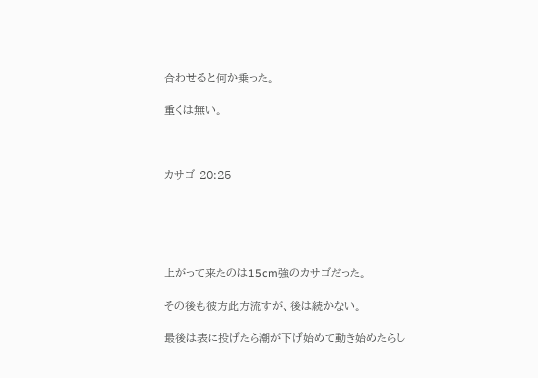合わせると何か乗った。

重くは無い。



カサゴ 20:25





上がって来たのは15cm強のカサゴだった。

その後も彼方此方流すが、後は続かない。

最後は表に投げたら潮が下げ始めて動き始めたらし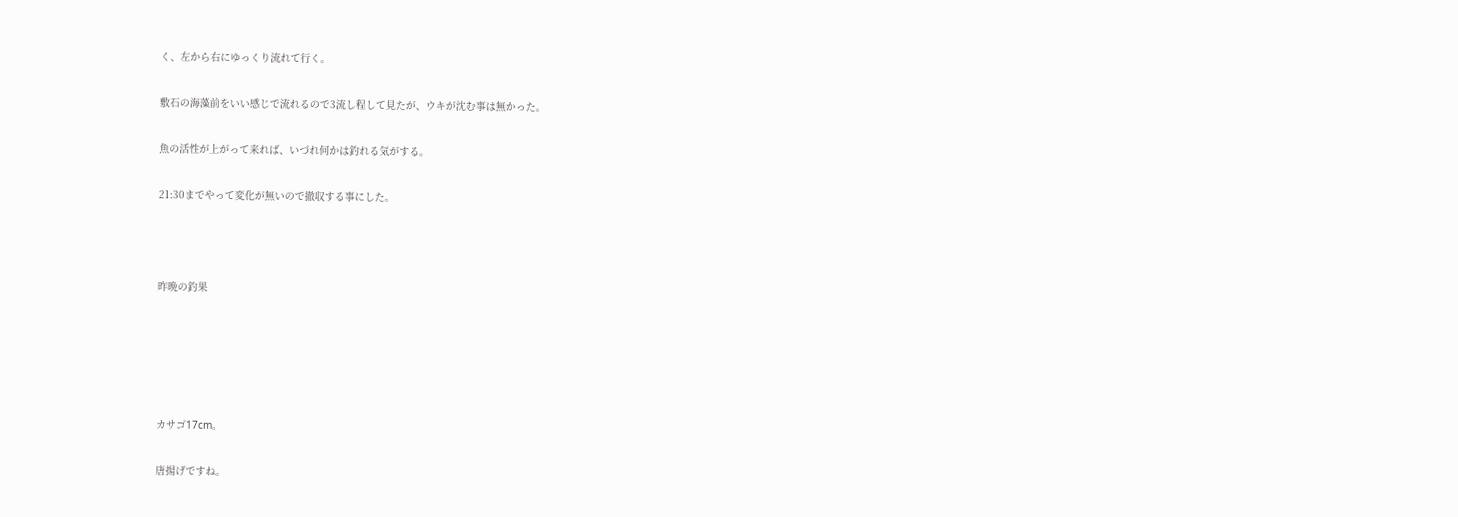く、左から右にゆっくり流れて行く。

敷石の海藻前をいい感じで流れるので3流し程して見たが、ウキが沈む事は無かった。

魚の活性が上がって来れば、いづれ何かは釣れる気がする。

21:30までやって変化が無いので撤収する事にした。



昨晩の釣果





カサゴ17cm。

唐揚げですね。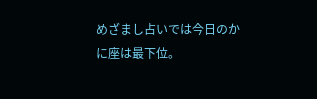めざまし占いでは今日のかに座は最下位。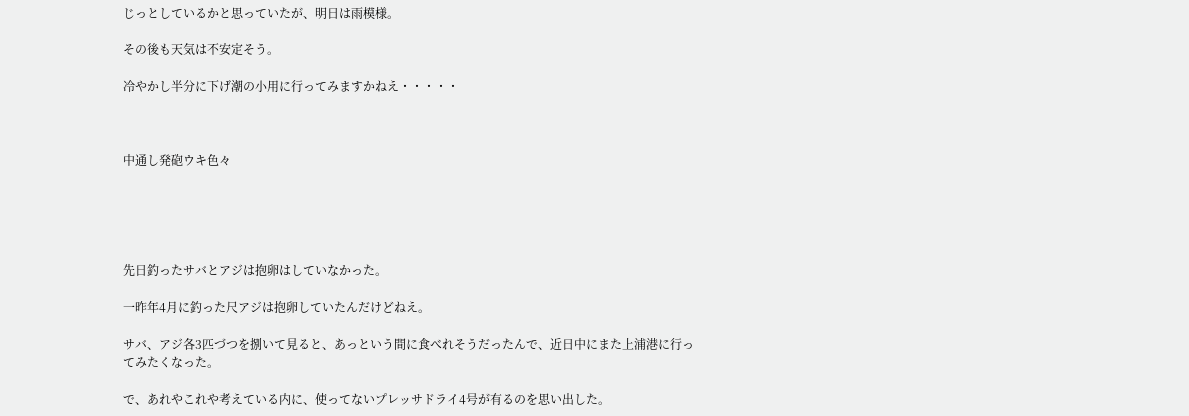じっとしているかと思っていたが、明日は雨模様。

その後も天気は不安定そう。

冷やかし半分に下げ潮の小用に行ってみますかねえ・・・・・



中通し発砲ウキ色々





先日釣ったサバとアジは抱卵はしていなかった。

一昨年4月に釣った尺アジは抱卵していたんだけどねえ。

サバ、アジ各3匹づつを捌いて見ると、あっという間に食べれそうだったんで、近日中にまた上浦港に行ってみたくなった。

で、あれやこれや考えている内に、使ってないプレッサドライ4号が有るのを思い出した。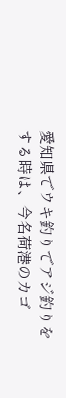愛知県でウキ釣りでアジ釣りをする時は、今名荷港のカゴ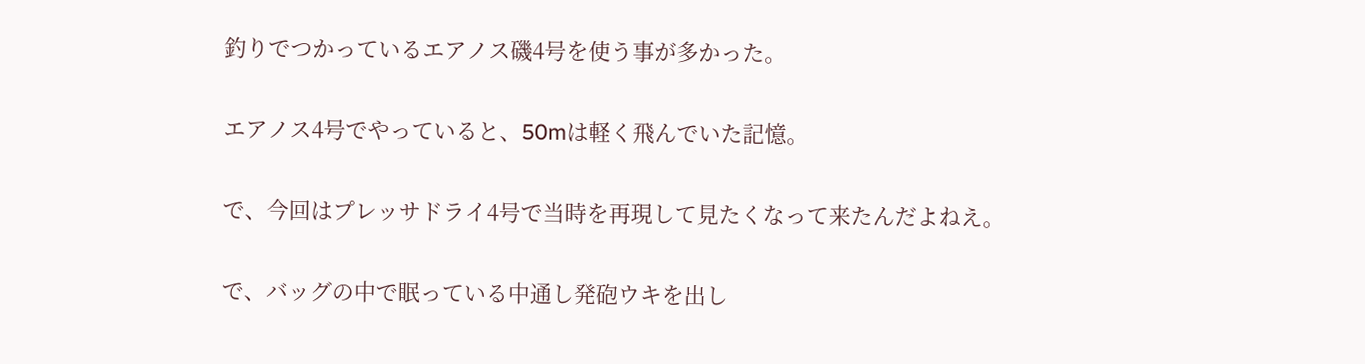釣りでつかっているエアノス磯4号を使う事が多かった。

エアノス4号でやっていると、50mは軽く飛んでいた記憶。

で、今回はプレッサドライ4号で当時を再現して見たくなって来たんだよねえ。

で、バッグの中で眠っている中通し発砲ウキを出し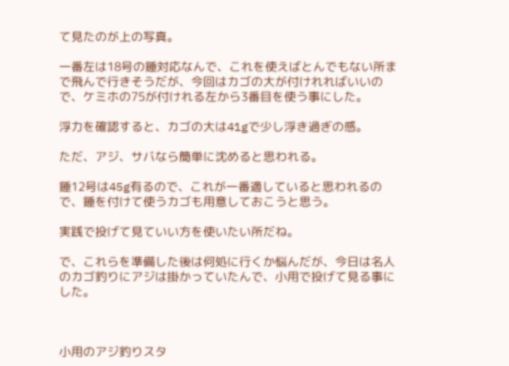て見たのが上の写真。

一番左は18号の錘対応なんで、これを使えばとんでもない所まで飛んで行きそうだが、今回はカゴの大が付けれればいいので、ケミホの75が付けれる左から3番目を使う事にした。

浮力を確認すると、カゴの大は41gで少し浮き過ぎの感。

ただ、アジ、サバなら簡単に沈めると思われる。

錘12号は45g有るので、これが一番適していると思われるので、錘を付けて使うカゴも用意しておこうと思う。

実践で投げて見ていい方を使いたい所だね。

で、これらを準備した後は何処に行くか悩んだが、今日は名人のカゴ釣りにアジは掛かっていたんで、小用で投げて見る事にした。



小用のアジ釣りスタ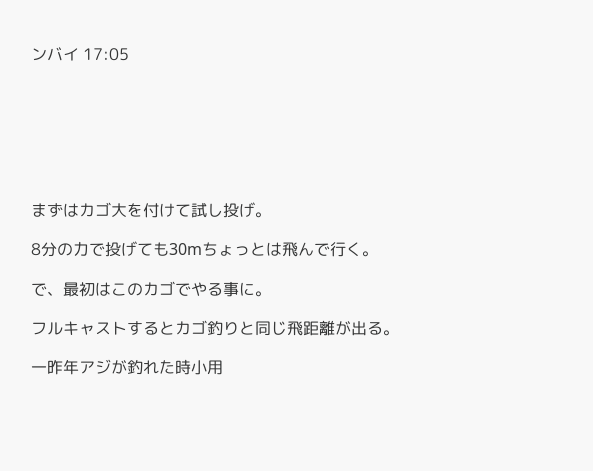ンバイ 17:05







まずはカゴ大を付けて試し投げ。

8分の力で投げても30mちょっとは飛んで行く。

で、最初はこのカゴでやる事に。

フルキャストするとカゴ釣りと同じ飛距離が出る。

一昨年アジが釣れた時小用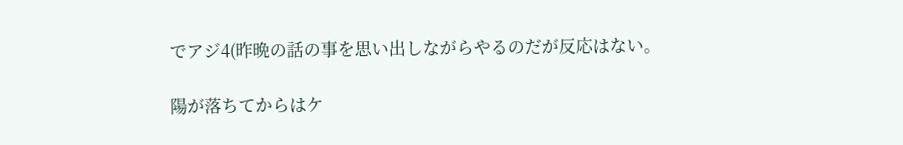でアジ4(昨晩の話の事を思い出しながらやるのだが反応はない。

陽が落ちてからはケ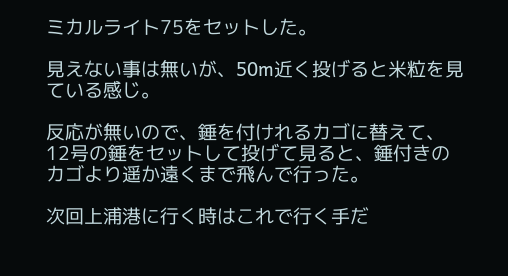ミカルライト75をセットした。

見えない事は無いが、50m近く投げると米粒を見ている感じ。

反応が無いので、錘を付けれるカゴに替えて、12号の錘をセットして投げて見ると、錘付きのカゴより遥か遠くまで飛んで行った。

次回上浦港に行く時はこれで行く手だ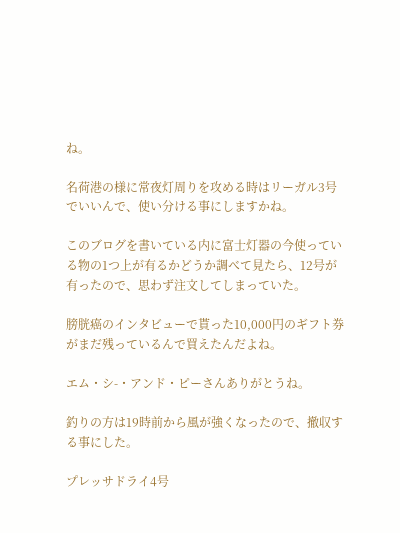ね。

名荷港の様に常夜灯周りを攻める時はリーガル3号でいいんで、使い分ける事にしますかね。

このブログを書いている内に富士灯器の今使っている物の1つ上が有るかどうか調べて見たら、12号が有ったので、思わず注文してしまっていた。

膀胱癌のインタビューで貰った10,000円のギフト券がまだ残っているんで買えたんだよね。

エム・シ-・アンド・ピーさんありがとうね。

釣りの方は19時前から風が強くなったので、撤収する事にした。

プレッサドライ4号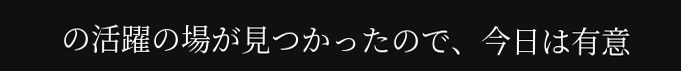の活躍の場が見つかったので、今日は有意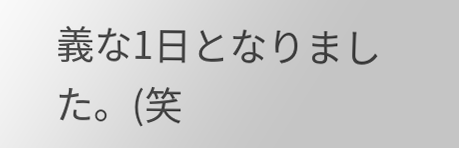義な1日となりました。(笑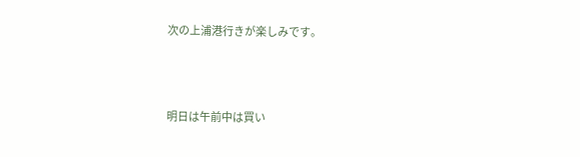次の上浦港行きが楽しみです。



明日は午前中は買い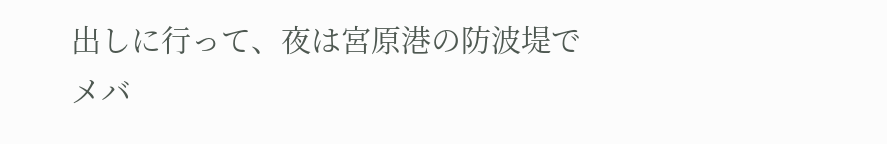出しに行って、夜は宮原港の防波堤でメバ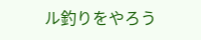ル釣りをやろう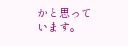かと思っています。